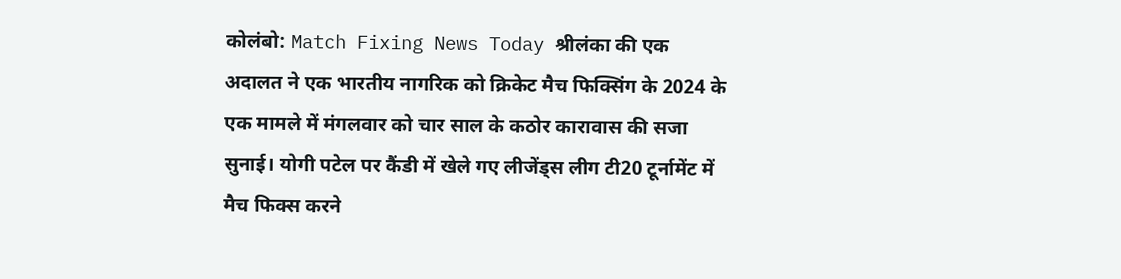कोलंबो: Match Fixing News Today श्रीलंका की एक अदालत ने एक भारतीय नागरिक को क्रिकेट मैच फिक्सिंग के 2024 के एक मामले में मंगलवार को चार साल के कठोर कारावास की सजा सुनाई। योगी पटेल पर कैंडी में खेले गए लीजेंड्स लीग टी20 टूर्नामेंट में मैच फिक्स करने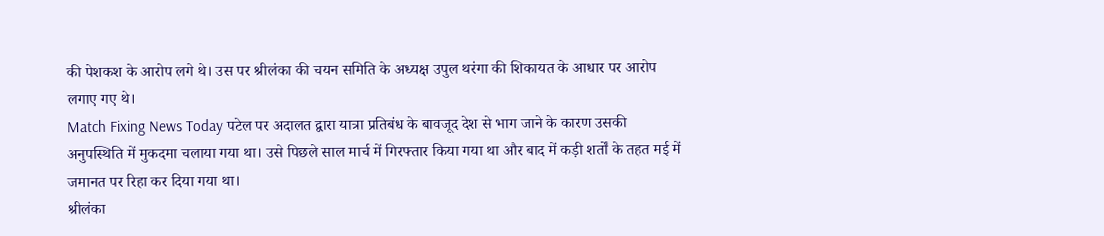की पेशकश के आरोप लगे थे। उस पर श्रीलंका की चयन समिति के अध्यक्ष उपुल थरंगा की शिकायत के आधार पर आरोप लगाए गए थे।
Match Fixing News Today पटेल पर अदालत द्वारा यात्रा प्रतिबंध के बावजूद देश से भाग जाने के कारण उसकी अनुपस्थिति में मुकदमा चलाया गया था। उसे पिछले साल मार्च में गिरफ्तार किया गया था और बाद में कड़ी शर्तों के तहत मई में जमानत पर रिहा कर दिया गया था।
श्रीलंका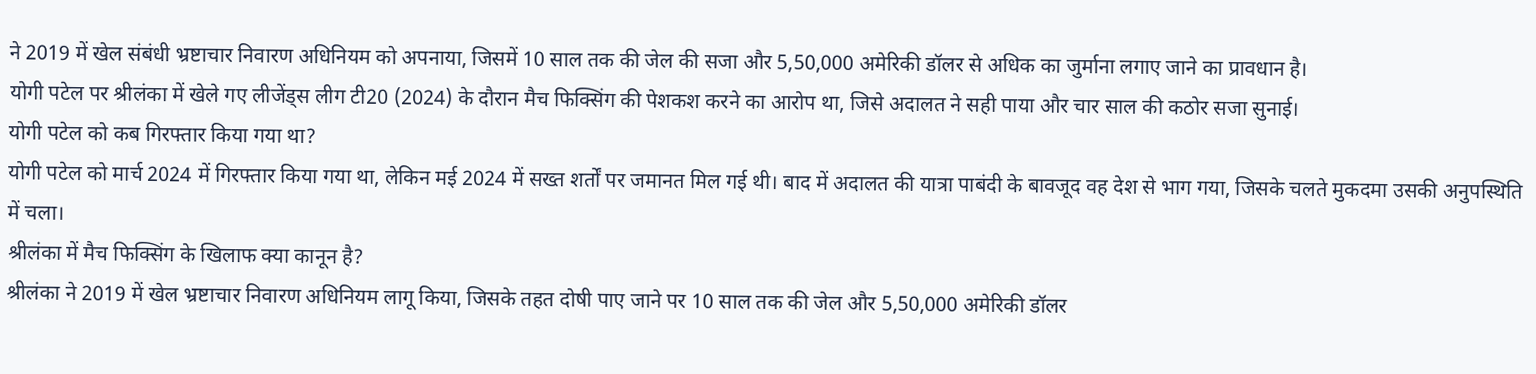ने 2019 में खेल संबंधी भ्रष्टाचार निवारण अधिनियम को अपनाया, जिसमें 10 साल तक की जेल की सजा और 5,50,000 अमेरिकी डॉलर से अधिक का जुर्माना लगाए जाने का प्रावधान है।
योगी पटेल पर श्रीलंका में खेले गए लीजेंड्स लीग टी20 (2024) के दौरान मैच फिक्सिंग की पेशकश करने का आरोप था, जिसे अदालत ने सही पाया और चार साल की कठोर सजा सुनाई।
योगी पटेल को कब गिरफ्तार किया गया था?
योगी पटेल को मार्च 2024 में गिरफ्तार किया गया था, लेकिन मई 2024 में सख्त शर्तों पर जमानत मिल गई थी। बाद में अदालत की यात्रा पाबंदी के बावजूद वह देश से भाग गया, जिसके चलते मुकदमा उसकी अनुपस्थिति में चला।
श्रीलंका में मैच फिक्सिंग के खिलाफ क्या कानून है?
श्रीलंका ने 2019 में खेल भ्रष्टाचार निवारण अधिनियम लागू किया, जिसके तहत दोषी पाए जाने पर 10 साल तक की जेल और 5,50,000 अमेरिकी डॉलर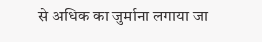से अधिक का जुर्माना लगाया जा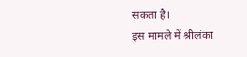सकता है।
इस मामले में श्रीलंका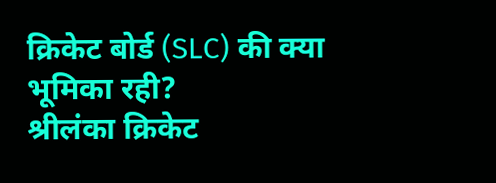क्रिकेट बोर्ड (SLC) की क्या भूमिका रही?
श्रीलंका क्रिकेट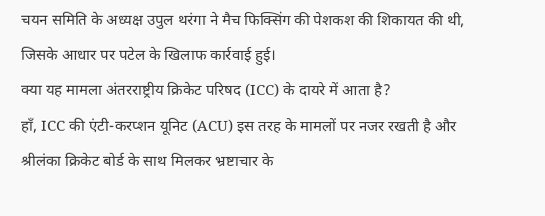चयन समिति के अध्यक्ष उपुल थरंगा ने मैच फिक्सिंग की पेशकश की शिकायत की थी, जिसके आधार पर पटेल के खिलाफ कार्रवाई हुई।
क्या यह मामला अंतरराष्ट्रीय क्रिकेट परिषद (ICC) के दायरे में आता है?
हाँ, ICC की एंटी-करप्शन यूनिट (ACU) इस तरह के मामलों पर नजर रखती है और श्रीलंका क्रिकेट बोर्ड के साथ मिलकर भ्रष्टाचार के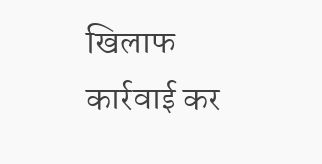खिलाफ कार्रवाई कर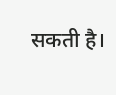सकती है।